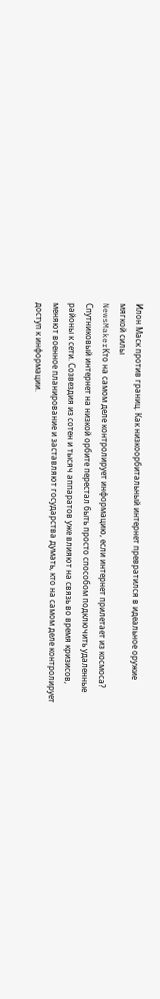Илон Маск против границ. Как низкоорбитальный интернет превратился в идеальное оружие мягкой силы
NewsMakerКто на самом деле контролирует информацию, если интернет прилетает из космоса?
Спутниковый интернет на низкой орбите перестал быть просто способом подключить удаленные районы к сети. Созвездия из сотен и тысяч аппаратов уже влияют на связь во время кризисов, меняют военное планирование и заставляют государства думать, кто на самом деле контролирует доступ к информации.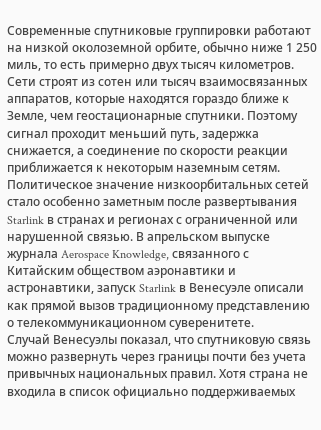Современные спутниковые группировки работают на низкой околоземной орбите, обычно ниже 1 250 миль, то есть примерно двух тысяч километров. Сети строят из сотен или тысяч взаимосвязанных аппаратов, которые находятся гораздо ближе к Земле, чем геостационарные спутники. Поэтому сигнал проходит меньший путь, задержка снижается, а соединение по скорости реакции приближается к некоторым наземным сетям.
Политическое значение низкоорбитальных сетей стало особенно заметным после развертывания Starlink в странах и регионах с ограниченной или нарушенной связью. В апрельском выпуске журнала Aerospace Knowledge, связанного с Китайским обществом аэронавтики и астронавтики, запуск Starlink в Венесуэле описали как прямой вызов традиционному представлению о телекоммуникационном суверенитете.
Случай Венесуэлы показал, что спутниковую связь можно развернуть через границы почти без учета привычных национальных правил. Хотя страна не входила в список официально поддерживаемых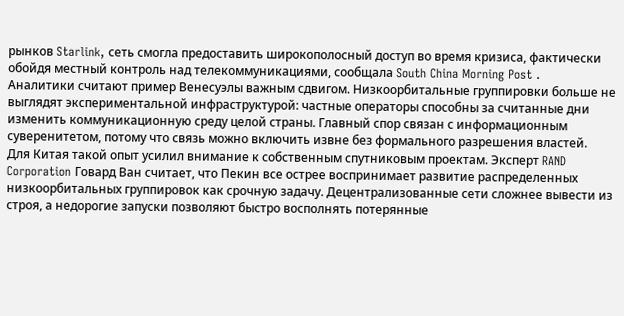рынков Starlink, сеть смогла предоставить широкополосный доступ во время кризиса, фактически обойдя местный контроль над телекоммуникациями, сообщала South China Morning Post .
Аналитики считают пример Венесуэлы важным сдвигом. Низкоорбитальные группировки больше не выглядят экспериментальной инфраструктурой: частные операторы способны за считанные дни изменить коммуникационную среду целой страны. Главный спор связан с информационным суверенитетом, потому что связь можно включить извне без формального разрешения властей.
Для Китая такой опыт усилил внимание к собственным спутниковым проектам. Эксперт RAND Corporation Говард Ван считает, что Пекин все острее воспринимает развитие распределенных низкоорбитальных группировок как срочную задачу. Децентрализованные сети сложнее вывести из строя, а недорогие запуски позволяют быстро восполнять потерянные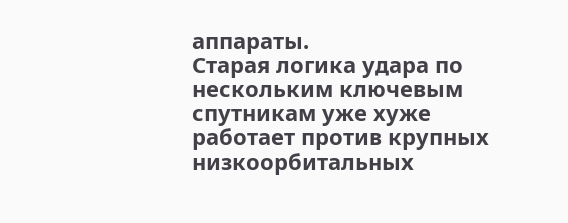аппараты.
Старая логика удара по нескольким ключевым спутникам уже хуже работает против крупных низкоорбитальных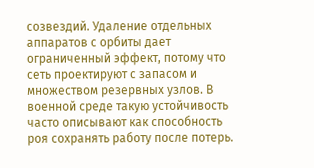созвездий. Удаление отдельных аппаратов с орбиты дает ограниченный эффект, потому что сеть проектируют с запасом и множеством резервных узлов. В военной среде такую устойчивость часто описывают как способность роя сохранять работу после потерь.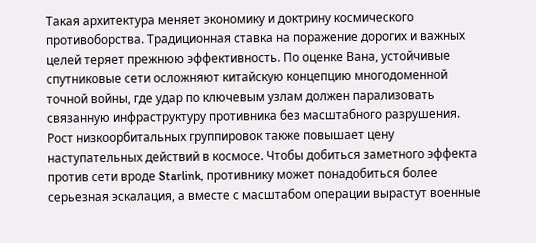Такая архитектура меняет экономику и доктрину космического противоборства. Традиционная ставка на поражение дорогих и важных целей теряет прежнюю эффективность. По оценке Вана, устойчивые спутниковые сети осложняют китайскую концепцию многодоменной точной войны, где удар по ключевым узлам должен парализовать связанную инфраструктуру противника без масштабного разрушения.
Рост низкоорбитальных группировок также повышает цену наступательных действий в космосе. Чтобы добиться заметного эффекта против сети вроде Starlink, противнику может понадобиться более серьезная эскалация, а вместе с масштабом операции вырастут военные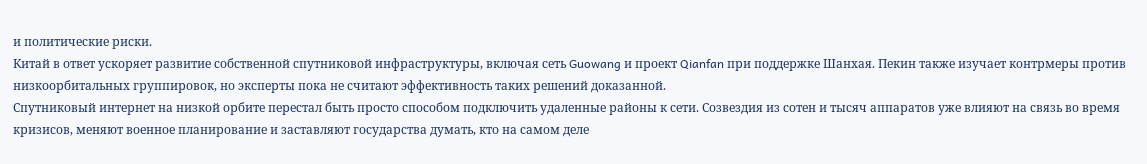и политические риски.
Китай в ответ ускоряет развитие собственной спутниковой инфраструктуры, включая сеть Guowang и проект Qianfan при поддержке Шанхая. Пекин также изучает контрмеры против низкоорбитальных группировок, но эксперты пока не считают эффективность таких решений доказанной.
Спутниковый интернет на низкой орбите перестал быть просто способом подключить удаленные районы к сети. Созвездия из сотен и тысяч аппаратов уже влияют на связь во время кризисов, меняют военное планирование и заставляют государства думать, кто на самом деле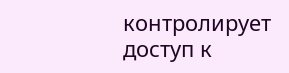контролирует доступ к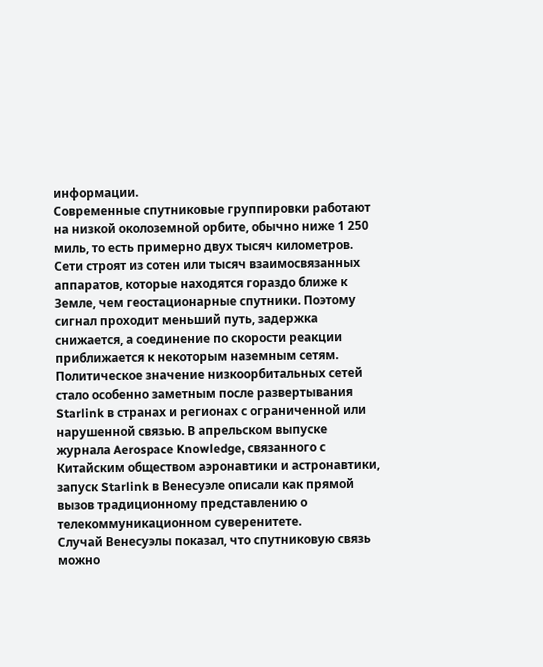информации.
Современные спутниковые группировки работают на низкой околоземной орбите, обычно ниже 1 250 миль, то есть примерно двух тысяч километров. Сети строят из сотен или тысяч взаимосвязанных аппаратов, которые находятся гораздо ближе к Земле, чем геостационарные спутники. Поэтому сигнал проходит меньший путь, задержка снижается, а соединение по скорости реакции приближается к некоторым наземным сетям.
Политическое значение низкоорбитальных сетей стало особенно заметным после развертывания Starlink в странах и регионах с ограниченной или нарушенной связью. В апрельском выпуске журнала Aerospace Knowledge, связанного с Китайским обществом аэронавтики и астронавтики, запуск Starlink в Венесуэле описали как прямой вызов традиционному представлению о телекоммуникационном суверенитете.
Случай Венесуэлы показал, что спутниковую связь можно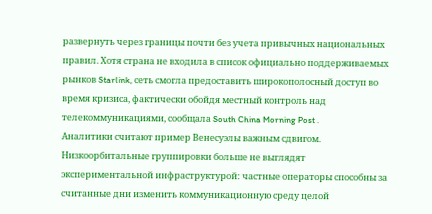развернуть через границы почти без учета привычных национальных правил. Хотя страна не входила в список официально поддерживаемых рынков Starlink, сеть смогла предоставить широкополосный доступ во время кризиса, фактически обойдя местный контроль над телекоммуникациями, сообщала South China Morning Post .
Аналитики считают пример Венесуэлы важным сдвигом. Низкоорбитальные группировки больше не выглядят экспериментальной инфраструктурой: частные операторы способны за считанные дни изменить коммуникационную среду целой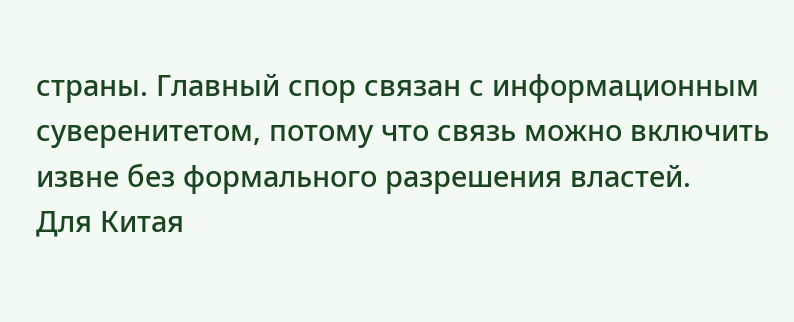страны. Главный спор связан с информационным суверенитетом, потому что связь можно включить извне без формального разрешения властей.
Для Китая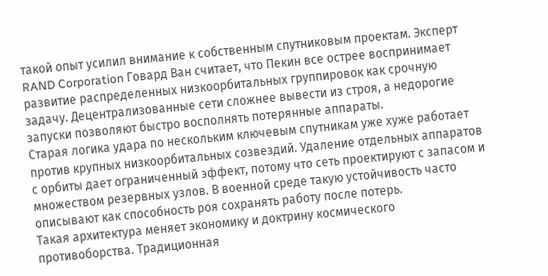такой опыт усилил внимание к собственным спутниковым проектам. Эксперт RAND Corporation Говард Ван считает, что Пекин все острее воспринимает развитие распределенных низкоорбитальных группировок как срочную задачу. Децентрализованные сети сложнее вывести из строя, а недорогие запуски позволяют быстро восполнять потерянные аппараты.
Старая логика удара по нескольким ключевым спутникам уже хуже работает против крупных низкоорбитальных созвездий. Удаление отдельных аппаратов с орбиты дает ограниченный эффект, потому что сеть проектируют с запасом и множеством резервных узлов. В военной среде такую устойчивость часто описывают как способность роя сохранять работу после потерь.
Такая архитектура меняет экономику и доктрину космического противоборства. Традиционная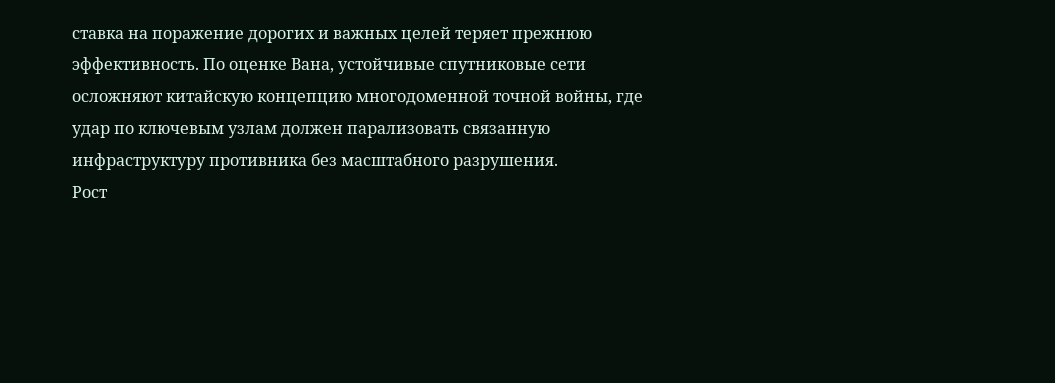ставка на поражение дорогих и важных целей теряет прежнюю эффективность. По оценке Вана, устойчивые спутниковые сети осложняют китайскую концепцию многодоменной точной войны, где удар по ключевым узлам должен парализовать связанную инфраструктуру противника без масштабного разрушения.
Рост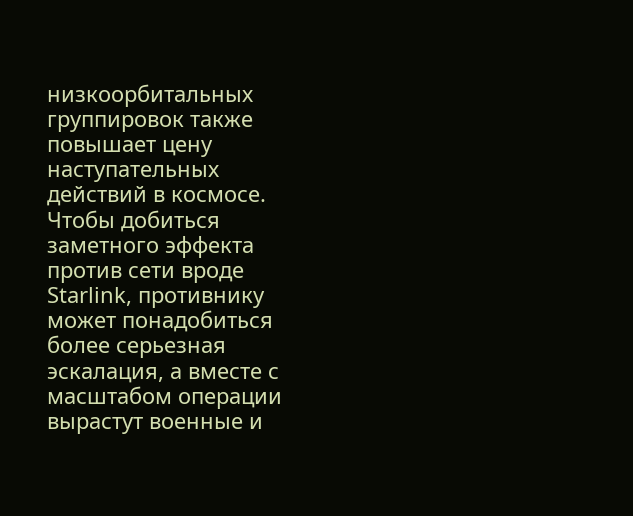низкоорбитальных группировок также повышает цену наступательных действий в космосе. Чтобы добиться заметного эффекта против сети вроде Starlink, противнику может понадобиться более серьезная эскалация, а вместе с масштабом операции вырастут военные и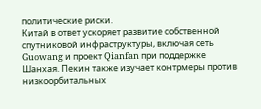политические риски.
Китай в ответ ускоряет развитие собственной спутниковой инфраструктуры, включая сеть Guowang и проект Qianfan при поддержке Шанхая. Пекин также изучает контрмеры против низкоорбитальных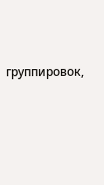группировок,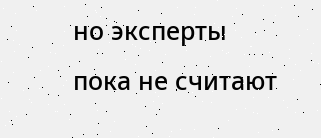но эксперты пока не считают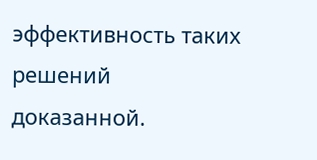эффективность таких решений доказанной.